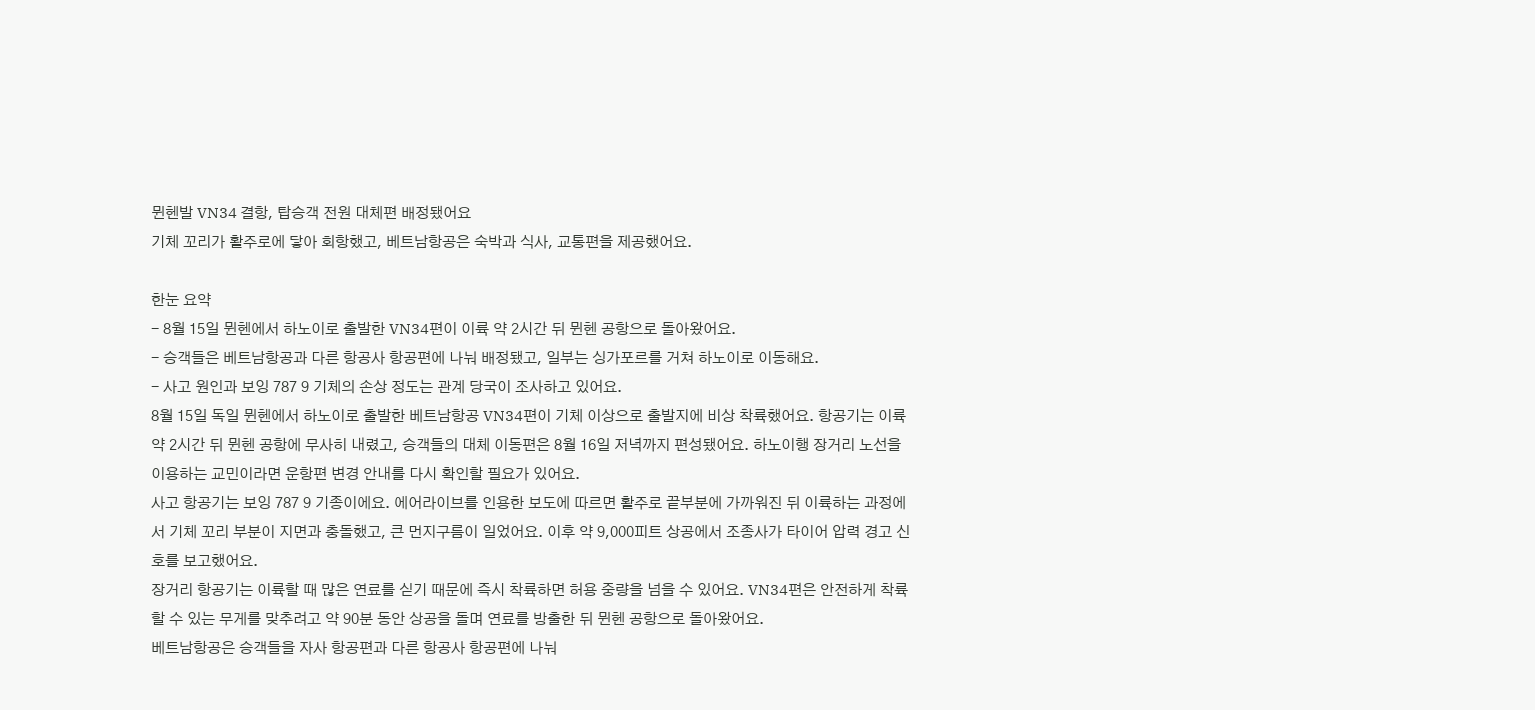뮌헨발 VN34 결항, 탑승객 전원 대체편 배정됐어요
기체 꼬리가 활주로에 닿아 회항했고, 베트남항공은 숙박과 식사, 교통편을 제공했어요.

한눈 요약
- 8월 15일 뮌헨에서 하노이로 출발한 VN34편이 이륙 약 2시간 뒤 뮌헨 공항으로 돌아왔어요.
- 승객들은 베트남항공과 다른 항공사 항공편에 나눠 배정됐고, 일부는 싱가포르를 거쳐 하노이로 이동해요.
- 사고 원인과 보잉 787 9 기체의 손상 정도는 관계 당국이 조사하고 있어요.
8월 15일 독일 뮌헨에서 하노이로 출발한 베트남항공 VN34편이 기체 이상으로 출발지에 비상 착륙했어요. 항공기는 이륙 약 2시간 뒤 뮌헨 공항에 무사히 내렸고, 승객들의 대체 이동편은 8월 16일 저녁까지 편성됐어요. 하노이행 장거리 노선을 이용하는 교민이라면 운항편 변경 안내를 다시 확인할 필요가 있어요.
사고 항공기는 보잉 787 9 기종이에요. 에어라이브를 인용한 보도에 따르면 활주로 끝부분에 가까워진 뒤 이륙하는 과정에서 기체 꼬리 부분이 지면과 충돌했고, 큰 먼지구름이 일었어요. 이후 약 9,000피트 상공에서 조종사가 타이어 압력 경고 신호를 보고했어요.
장거리 항공기는 이륙할 때 많은 연료를 싣기 때문에 즉시 착륙하면 허용 중량을 넘을 수 있어요. VN34편은 안전하게 착륙할 수 있는 무게를 맞추려고 약 90분 동안 상공을 돌며 연료를 방출한 뒤 뮌헨 공항으로 돌아왔어요.
베트남항공은 승객들을 자사 항공편과 다른 항공사 항공편에 나눠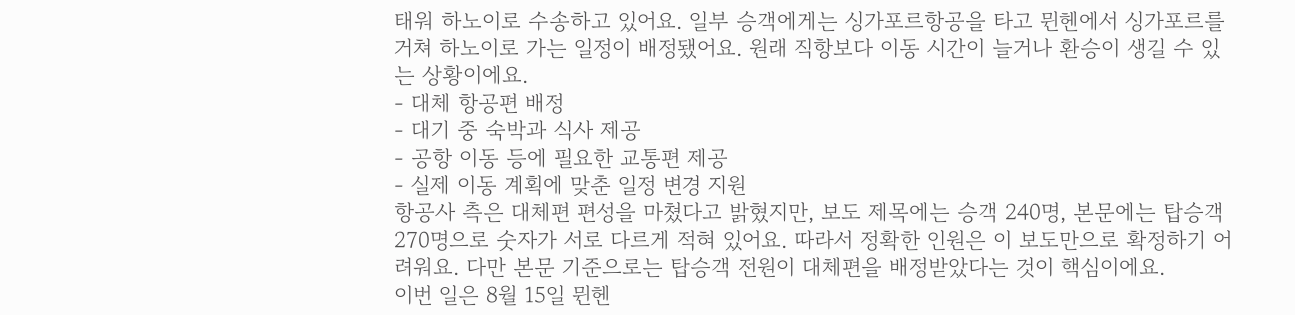태워 하노이로 수송하고 있어요. 일부 승객에게는 싱가포르항공을 타고 뮌헨에서 싱가포르를 거쳐 하노이로 가는 일정이 배정됐어요. 원래 직항보다 이동 시간이 늘거나 환승이 생길 수 있는 상황이에요.
- 대체 항공편 배정
- 대기 중 숙박과 식사 제공
- 공항 이동 등에 필요한 교통편 제공
- 실제 이동 계획에 맞춘 일정 변경 지원
항공사 측은 대체편 편성을 마쳤다고 밝혔지만, 보도 제목에는 승객 240명, 본문에는 탑승객 270명으로 숫자가 서로 다르게 적혀 있어요. 따라서 정확한 인원은 이 보도만으로 확정하기 어려워요. 다만 본문 기준으로는 탑승객 전원이 대체편을 배정받았다는 것이 핵심이에요.
이번 일은 8월 15일 뮌헨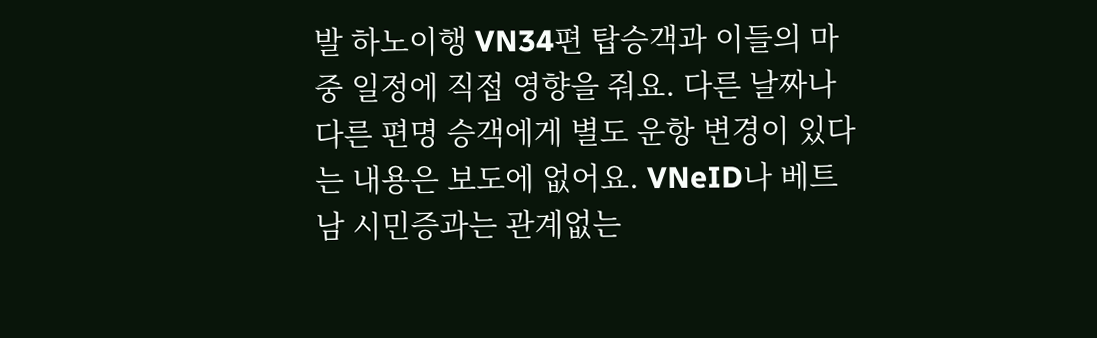발 하노이행 VN34편 탑승객과 이들의 마중 일정에 직접 영향을 줘요. 다른 날짜나 다른 편명 승객에게 별도 운항 변경이 있다는 내용은 보도에 없어요. VNeID나 베트남 시민증과는 관계없는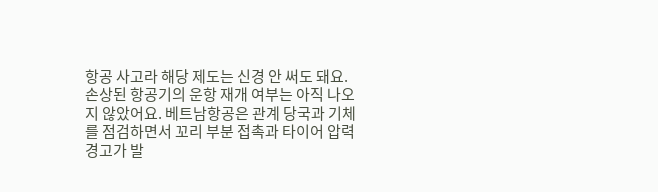항공 사고라 해당 제도는 신경 안 써도 돼요.
손상된 항공기의 운항 재개 여부는 아직 나오지 않았어요. 베트남항공은 관계 당국과 기체를 점검하면서 꼬리 부분 접촉과 타이어 압력 경고가 발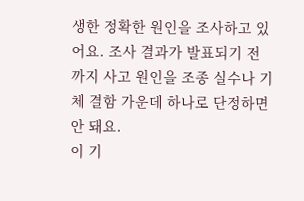생한 정확한 원인을 조사하고 있어요. 조사 결과가 발표되기 전까지 사고 원인을 조종 실수나 기체 결함 가운데 하나로 단정하면 안 돼요.
이 기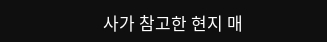사가 참고한 현지 매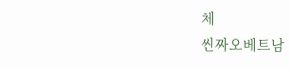체
씬짜오베트남